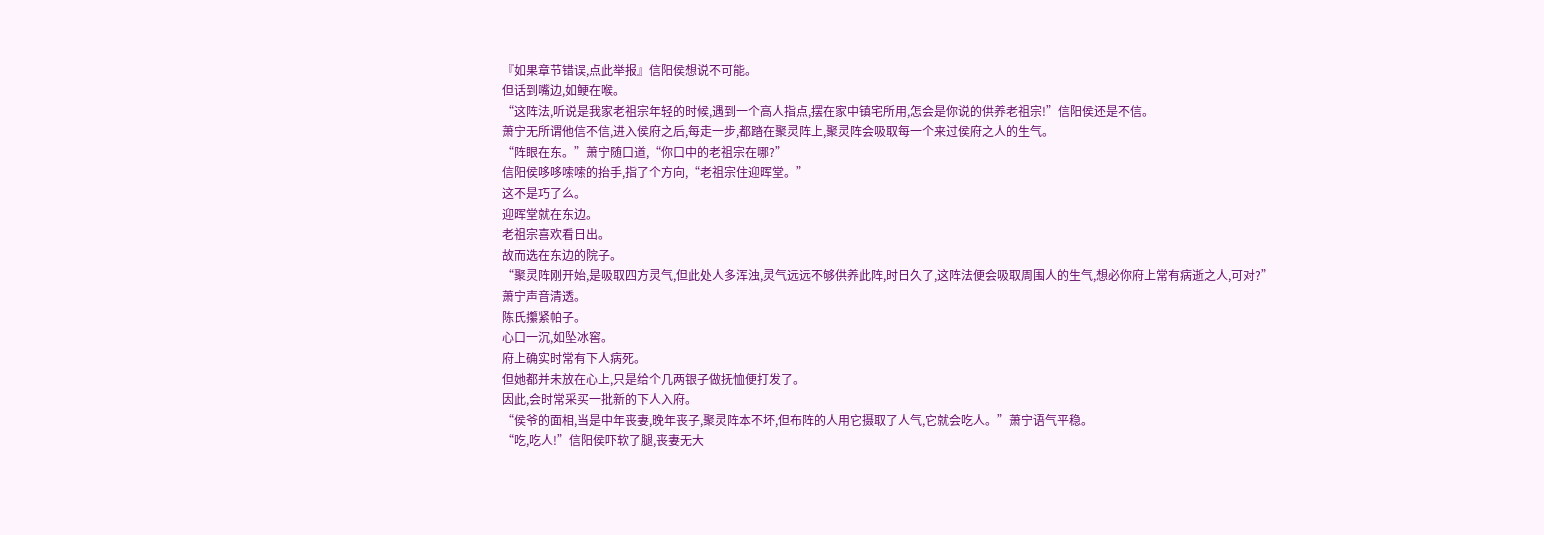『如果章节错误,点此举报』信阳侯想说不可能。
但话到嘴边,如鲠在喉。
“这阵法,听说是我家老祖宗年轻的时候,遇到一个高人指点,摆在家中镇宅所用,怎会是你说的供养老祖宗!”信阳侯还是不信。
萧宁无所谓他信不信,进入侯府之后,每走一步,都踏在聚灵阵上,聚灵阵会吸取每一个来过侯府之人的生气。
“阵眼在东。”萧宁随口道,“你口中的老祖宗在哪?”
信阳侯哆哆嗦嗦的抬手,指了个方向,“老祖宗住迎晖堂。”
这不是巧了么。
迎晖堂就在东边。
老祖宗喜欢看日出。
故而选在东边的院子。
“聚灵阵刚开始,是吸取四方灵气,但此处人多浑浊,灵气远远不够供养此阵,时日久了,这阵法便会吸取周围人的生气,想必你府上常有病逝之人,可对?”
萧宁声音清透。
陈氏攥紧帕子。
心口一沉,如坠冰窖。
府上确实时常有下人病死。
但她都并未放在心上,只是给个几两银子做抚恤便打发了。
因此,会时常采买一批新的下人入府。
“侯爷的面相,当是中年丧妻,晚年丧子,聚灵阵本不坏,但布阵的人用它摄取了人气,它就会吃人。”萧宁语气平稳。
“吃,吃人!”信阳侯吓软了腿,丧妻无大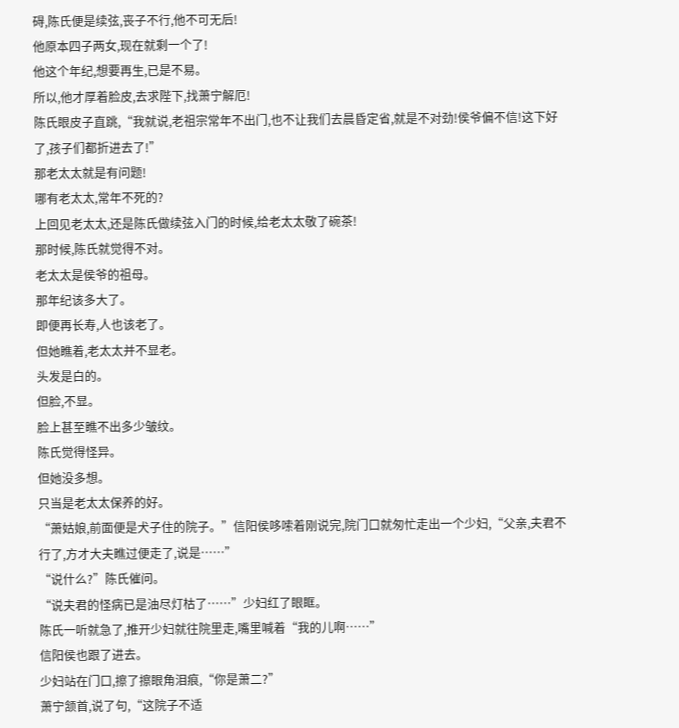碍,陈氏便是续弦,丧子不行,他不可无后!
他原本四子两女,现在就剩一个了!
他这个年纪,想要再生,已是不易。
所以,他才厚着脸皮,去求陛下,找萧宁解厄!
陈氏眼皮子直跳,“我就说,老祖宗常年不出门,也不让我们去晨昏定省,就是不对劲!侯爷偏不信!这下好了,孩子们都折进去了!”
那老太太就是有问题!
哪有老太太,常年不死的?
上回见老太太,还是陈氏做续弦入门的时候,给老太太敬了碗茶!
那时候,陈氏就觉得不对。
老太太是侯爷的祖母。
那年纪该多大了。
即便再长寿,人也该老了。
但她瞧着,老太太并不显老。
头发是白的。
但脸,不显。
脸上甚至瞧不出多少皱纹。
陈氏觉得怪异。
但她没多想。
只当是老太太保养的好。
“萧姑娘,前面便是犬子住的院子。”信阳侯哆嗦着刚说完,院门口就匆忙走出一个少妇,“父亲,夫君不行了,方才大夫瞧过便走了,说是……”
“说什么?”陈氏催问。
“说夫君的怪病已是油尽灯枯了……”少妇红了眼眶。
陈氏一听就急了,推开少妇就往院里走,嘴里喊着“我的儿啊……”
信阳侯也跟了进去。
少妇站在门口,擦了擦眼角泪痕,“你是萧二?”
萧宁颔首,说了句,“这院子不适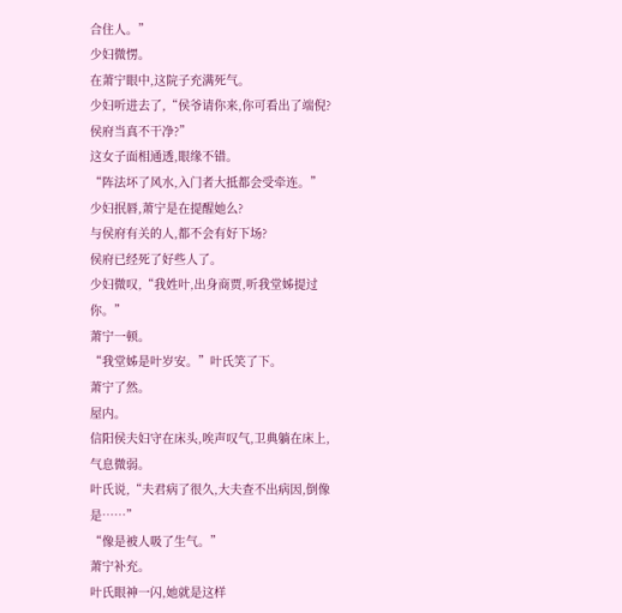合住人。”
少妇微愣。
在萧宁眼中,这院子充满死气。
少妇听进去了,“侯爷请你来,你可看出了端倪?侯府当真不干净?”
这女子面相通透,眼缘不错。
“阵法坏了风水,入门者大抵都会受牵连。”
少妇抿唇,萧宁是在提醒她么?
与侯府有关的人,都不会有好下场?
侯府已经死了好些人了。
少妇微叹,“我姓叶,出身商贾,听我堂姊提过你。”
萧宁一顿。
“我堂姊是叶岁安。”叶氏笑了下。
萧宁了然。
屋内。
信阳侯夫妇守在床头,唉声叹气,卫典躺在床上,气息微弱。
叶氏说,“夫君病了很久,大夫查不出病因,倒像是……”
“像是被人吸了生气。”
萧宁补充。
叶氏眼神一闪,她就是这样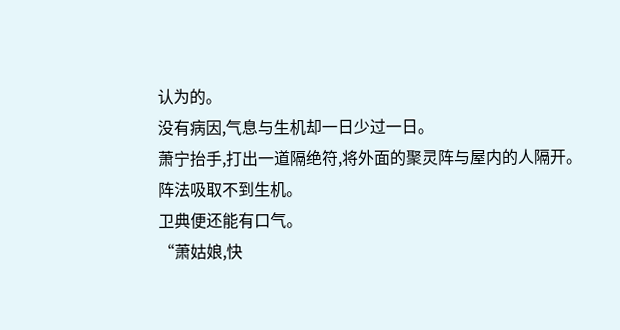认为的。
没有病因,气息与生机却一日少过一日。
萧宁抬手,打出一道隔绝符,将外面的聚灵阵与屋内的人隔开。
阵法吸取不到生机。
卫典便还能有口气。
“萧姑娘,快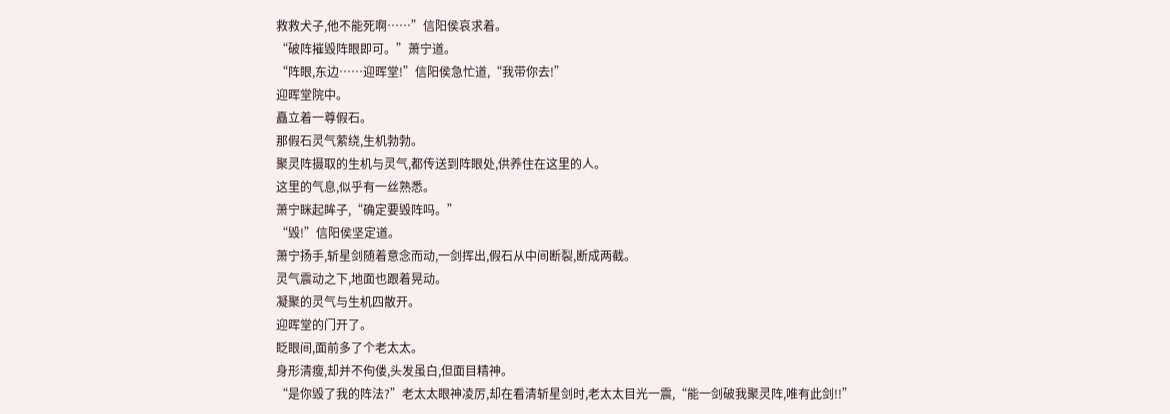救救犬子,他不能死啊……”信阳侯哀求着。
“破阵摧毁阵眼即可。”萧宁道。
“阵眼,东边……迎晖堂!”信阳侯急忙道,“我带你去!”
迎晖堂院中。
矗立着一尊假石。
那假石灵气萦绕,生机勃勃。
聚灵阵摄取的生机与灵气,都传送到阵眼处,供养住在这里的人。
这里的气息,似乎有一丝熟悉。
萧宁眯起眸子,“确定要毁阵吗。”
“毁!”信阳侯坚定道。
萧宁扬手,斩星剑随着意念而动,一剑挥出,假石从中间断裂,断成两截。
灵气震动之下,地面也跟着晃动。
凝聚的灵气与生机四散开。
迎晖堂的门开了。
眨眼间,面前多了个老太太。
身形清瘦,却并不佝偻,头发虽白,但面目精神。
“是你毁了我的阵法?”老太太眼神凌厉,却在看清斩星剑时,老太太目光一震,“能一剑破我聚灵阵,唯有此剑!!”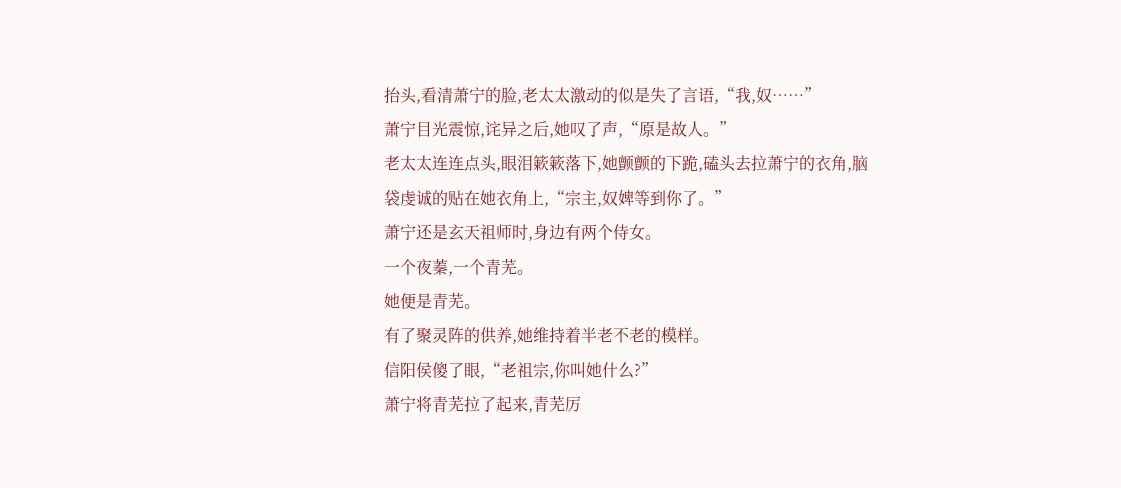抬头,看清萧宁的脸,老太太激动的似是失了言语,“我,奴……”
萧宁目光震惊,诧异之后,她叹了声,“原是故人。”
老太太连连点头,眼泪簌簌落下,她颤颤的下跪,磕头去拉萧宁的衣角,脑袋虔诚的贴在她衣角上,“宗主,奴婢等到你了。”
萧宁还是玄天祖师时,身边有两个侍女。
一个夜蓁,一个青芜。
她便是青芜。
有了聚灵阵的供养,她维持着半老不老的模样。
信阳侯傻了眼,“老祖宗,你叫她什么?”
萧宁将青芜拉了起来,青芜厉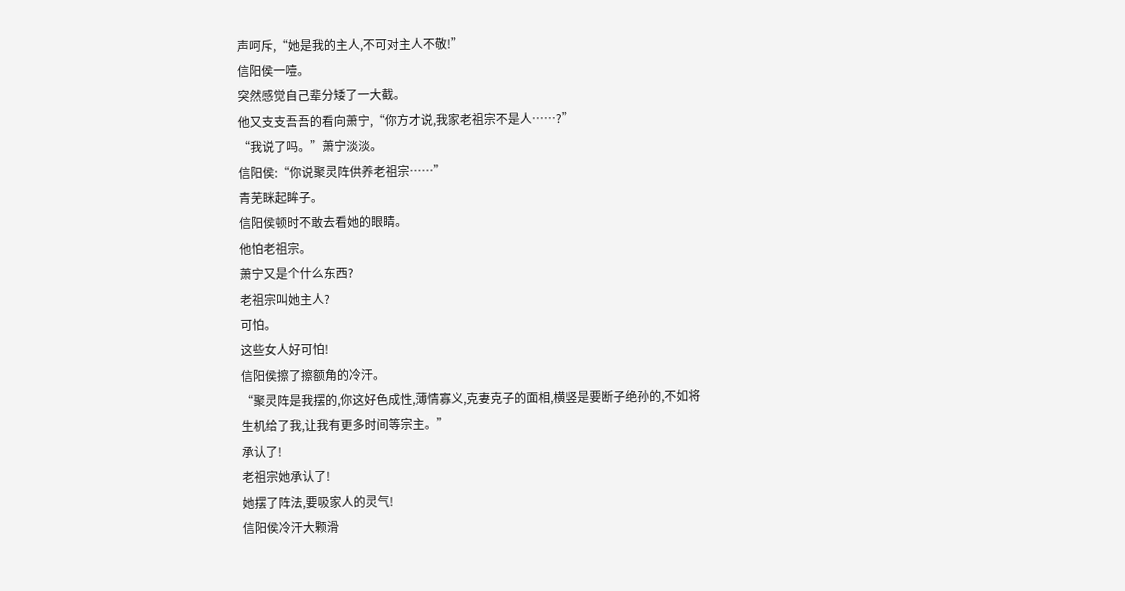声呵斥,“她是我的主人,不可对主人不敬!”
信阳侯一噎。
突然感觉自己辈分矮了一大截。
他又支支吾吾的看向萧宁,“你方才说,我家老祖宗不是人……?”
“我说了吗。”萧宁淡淡。
信阳侯:“你说聚灵阵供养老祖宗……”
青芜眯起眸子。
信阳侯顿时不敢去看她的眼睛。
他怕老祖宗。
萧宁又是个什么东西?
老祖宗叫她主人?
可怕。
这些女人好可怕!
信阳侯擦了擦额角的冷汗。
“聚灵阵是我摆的,你这好色成性,薄情寡义,克妻克子的面相,横竖是要断子绝孙的,不如将生机给了我,让我有更多时间等宗主。”
承认了!
老祖宗她承认了!
她摆了阵法,要吸家人的灵气!
信阳侯冷汗大颗滑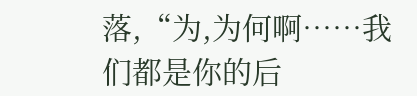落,“为,为何啊……我们都是你的后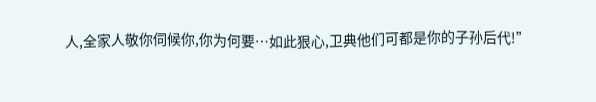人,全家人敬你伺候你,你为何要…如此狠心,卫典他们可都是你的子孙后代!”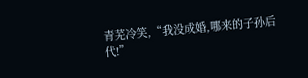青芜冷笑,“我没成婚,哪来的子孙后代!”